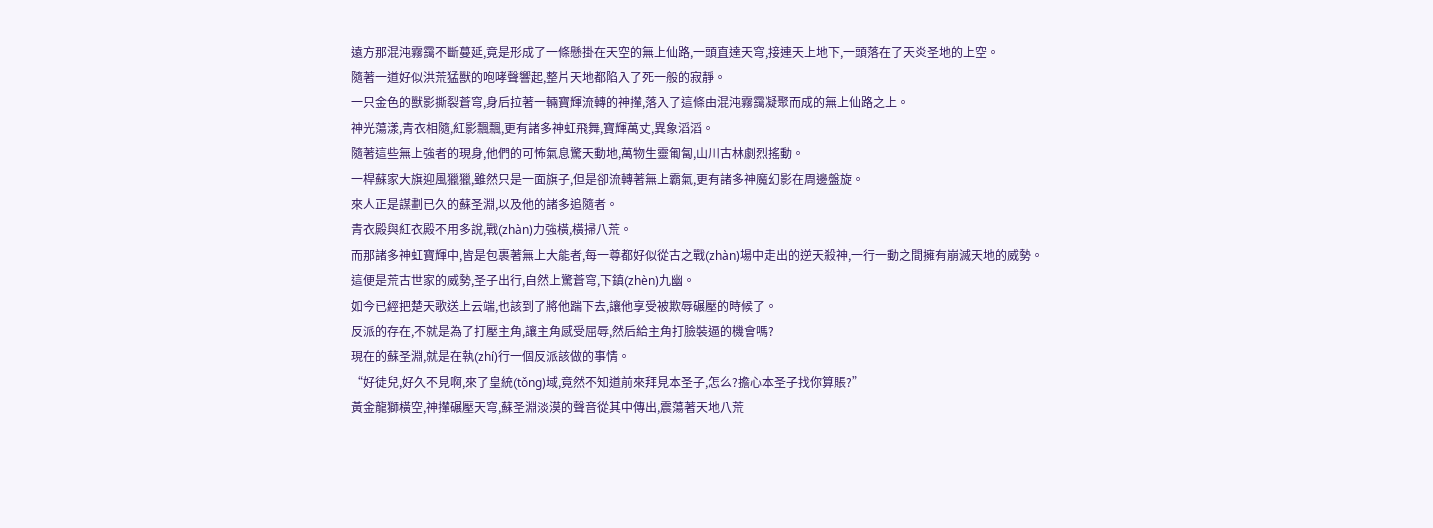遠方那混沌霧靄不斷蔓延,竟是形成了一條懸掛在天空的無上仙路,一頭直達天穹,接連天上地下,一頭落在了天炎圣地的上空。
隨著一道好似洪荒猛獸的咆哮聲響起,整片天地都陷入了死一般的寂靜。
一只金色的獸影撕裂蒼穹,身后拉著一輛寶輝流轉的神攆,落入了這條由混沌霧靄凝聚而成的無上仙路之上。
神光蕩漾,青衣相隨,紅影飄飄,更有諸多神虹飛舞,寶輝萬丈,異象滔滔。
隨著這些無上強者的現身,他們的可怖氣息驚天動地,萬物生靈匍匐,山川古林劇烈搖動。
一桿蘇家大旗迎風獵獵,雖然只是一面旗子,但是卻流轉著無上霸氣,更有諸多神魔幻影在周邊盤旋。
來人正是謀劃已久的蘇圣淵,以及他的諸多追隨者。
青衣殿與紅衣殿不用多說,戰(zhàn)力強橫,橫掃八荒。
而那諸多神虹寶輝中,皆是包裹著無上大能者,每一尊都好似從古之戰(zhàn)場中走出的逆天殺神,一行一動之間擁有崩滅天地的威勢。
這便是荒古世家的威勢,圣子出行,自然上驚蒼穹,下鎮(zhèn)九幽。
如今已經把楚天歌送上云端,也該到了將他踹下去,讓他享受被欺辱碾壓的時候了。
反派的存在,不就是為了打壓主角,讓主角感受屈辱,然后給主角打臉裝逼的機會嗎?
現在的蘇圣淵,就是在執(zhí)行一個反派該做的事情。
“好徒兒,好久不見啊,來了皇統(tǒng)域,竟然不知道前來拜見本圣子,怎么?擔心本圣子找你算賬?”
黃金龍獅橫空,神攆碾壓天穹,蘇圣淵淡漠的聲音從其中傳出,震蕩著天地八荒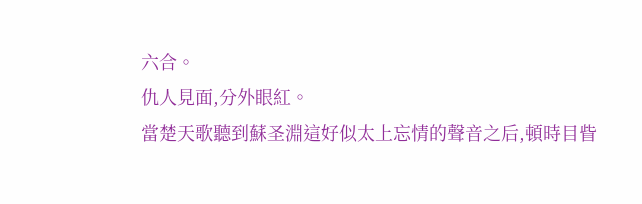六合。
仇人見面,分外眼紅。
當楚天歌聽到蘇圣淵這好似太上忘情的聲音之后,頓時目眥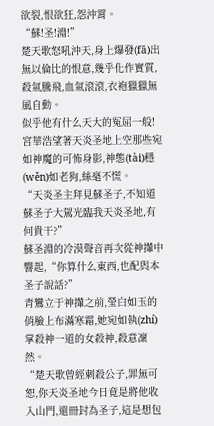欲裂,恨欲狂,怨沖霄。
“蘇!圣!淵!”
楚天歌怒吼沖天,身上爆發(fā)出無以倫比的恨意,幾乎化作實質,殺氣騰飛,血氣滾滾,衣袍獵獵無風自動。
似乎他有什么天大的冤屈一般!
宮華浩望著天炎圣地上空那些宛如神魔的可怖身影,神態(tài)穩(wěn)如老狗,絲毫不慌。
“天炎圣主拜見蘇圣子,不知道蘇圣子大駕光臨我天炎圣地,有何貴干?”
蘇圣淵的冷漠聲音再次從神攆中響起,“你算什么東西,也配與本圣子說話?”
青鸞立于神攆之前,瑩白如玉的俏臉上布滿寒霜,她宛如執(zhí)掌殺神一道的女殺神,殺意凜然。
“楚天歌曾經刺殺公子,罪無可恕,你天炎圣地今日竟是將他收入山門,還冊封為圣子,這是想包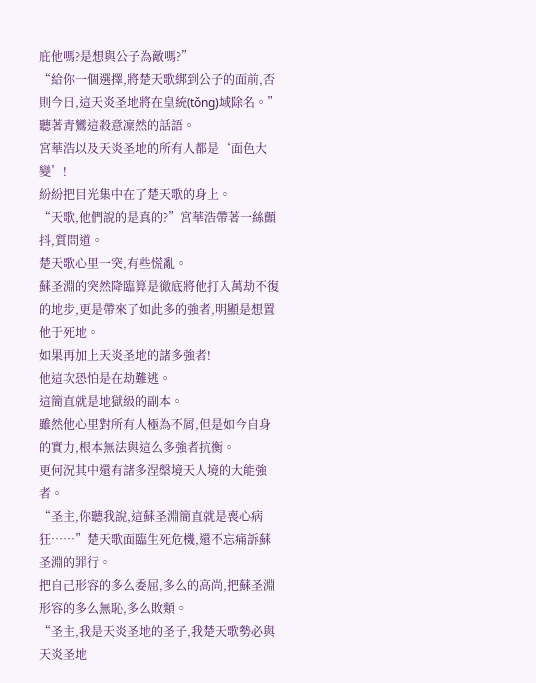庇他嗎?是想與公子為敵嗎?”
“給你一個選擇,將楚天歌綁到公子的面前,否則今日,這天炎圣地將在皇統(tǒng)域除名。”
聽著青鸞這殺意凜然的話語。
宮華浩以及天炎圣地的所有人都是‘面色大變’!
紛紛把目光集中在了楚天歌的身上。
“天歌,他們說的是真的?”宮華浩帶著一絲顫抖,質問道。
楚天歌心里一突,有些慌亂。
蘇圣淵的突然降臨算是徹底將他打入萬劫不復的地步,更是帶來了如此多的強者,明顯是想置他于死地。
如果再加上天炎圣地的諸多強者!
他這次恐怕是在劫難逃。
這簡直就是地獄級的副本。
雖然他心里對所有人極為不屑,但是如今自身的實力,根本無法與這么多強者抗衡。
更何況其中還有諸多涅槃境天人境的大能強者。
“圣主,你聽我說,這蘇圣淵簡直就是喪心病狂……”楚天歌面臨生死危機,還不忘痛訴蘇圣淵的罪行。
把自己形容的多么委屈,多么的高尚,把蘇圣淵形容的多么無恥,多么敗類。
“圣主,我是天炎圣地的圣子,我楚天歌勢必與天炎圣地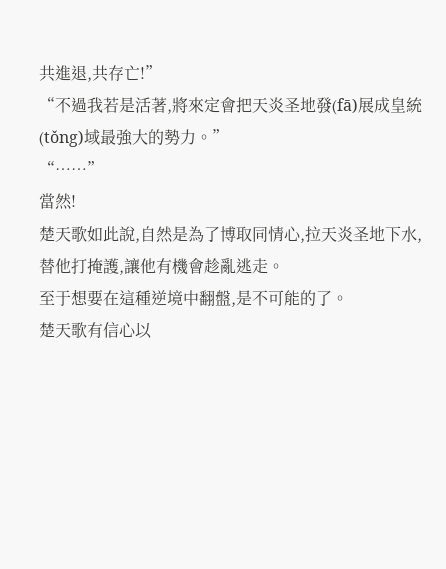共進退,共存亡!”
“不過我若是活著,將來定會把天炎圣地發(fā)展成皇統(tǒng)域最強大的勢力。”
“……”
當然!
楚天歌如此說,自然是為了博取同情心,拉天炎圣地下水,替他打掩護,讓他有機會趁亂逃走。
至于想要在這種逆境中翻盤,是不可能的了。
楚天歌有信心以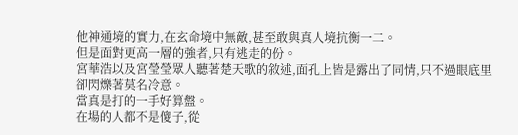他神通境的實力,在玄命境中無敵,甚至敢與真人境抗衡一二。
但是面對更高一層的強者,只有逃走的份。
宮華浩以及宮瑩瑩眾人聽著楚天歌的敘述,面孔上皆是露出了同情,只不過眼底里卻閃爍著莫名冷意。
當真是打的一手好算盤。
在場的人都不是傻子,從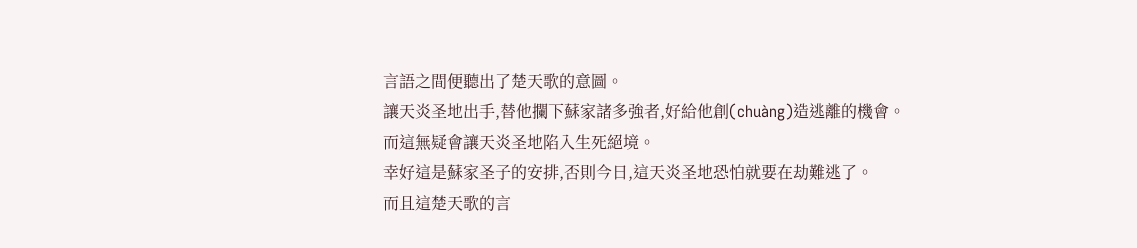言語之間便聽出了楚天歌的意圖。
讓天炎圣地出手,替他攔下蘇家諸多強者,好給他創(chuàng)造逃離的機會。
而這無疑會讓天炎圣地陷入生死絕境。
幸好這是蘇家圣子的安排,否則今日,這天炎圣地恐怕就要在劫難逃了。
而且這楚天歌的言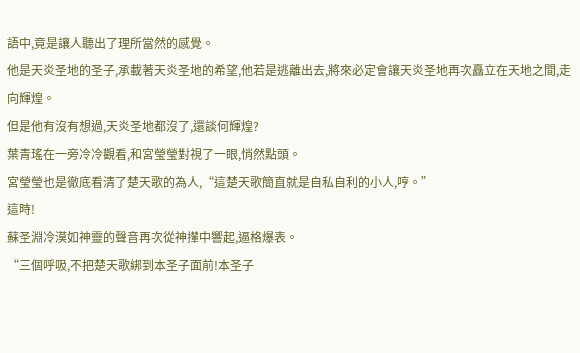語中,竟是讓人聽出了理所當然的感覺。
他是天炎圣地的圣子,承載著天炎圣地的希望,他若是逃離出去,將來必定會讓天炎圣地再次矗立在天地之間,走向輝煌。
但是他有沒有想過,天炎圣地都沒了,還談何輝煌?
葉青瑤在一旁冷冷觀看,和宮瑩瑩對視了一眼,悄然點頭。
宮瑩瑩也是徹底看清了楚天歌的為人,“這楚天歌簡直就是自私自利的小人,哼。”
這時!
蘇圣淵冷漠如神靈的聲音再次從神攆中響起,逼格爆表。
“三個呼吸,不把楚天歌綁到本圣子面前!本圣子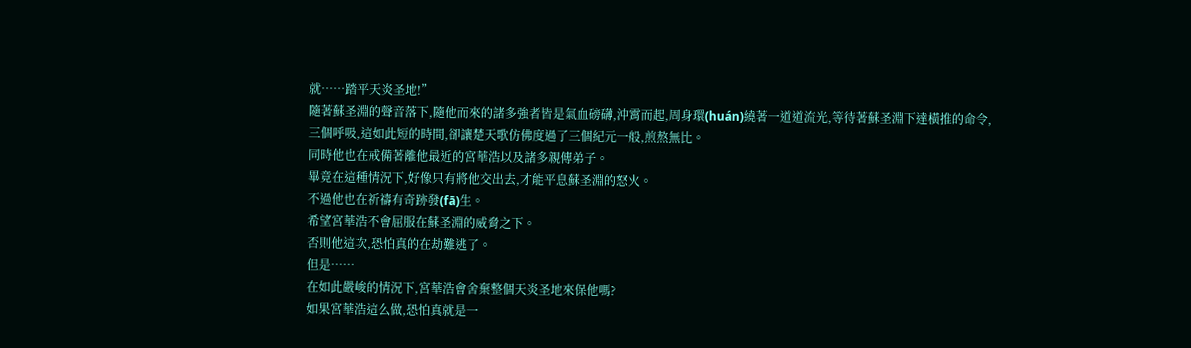就……踏平天炎圣地!”
隨著蘇圣淵的聲音落下,隨他而來的諸多強者皆是氣血磅礴,沖霄而起,周身環(huán)繞著一道道流光,等待著蘇圣淵下達橫推的命令,
三個呼吸,這如此短的時間,卻讓楚天歌仿佛度過了三個紀元一般,煎熬無比。
同時他也在戒備著離他最近的宮華浩以及諸多親傳弟子。
畢竟在這種情況下,好像只有將他交出去,才能平息蘇圣淵的怒火。
不過他也在祈禱有奇跡發(fā)生。
希望宮華浩不會屈服在蘇圣淵的威脅之下。
否則他這次,恐怕真的在劫難逃了。
但是……
在如此嚴峻的情況下,宮華浩會舍棄整個天炎圣地來保他嗎?
如果宮華浩這么做,恐怕真就是一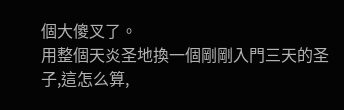個大傻叉了。
用整個天炎圣地換一個剛剛入門三天的圣子,這怎么算,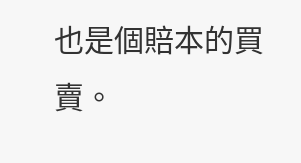也是個賠本的買賣。